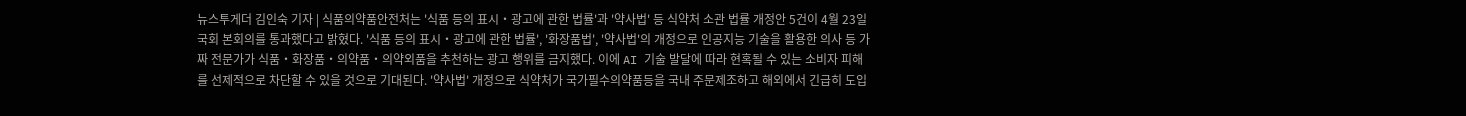뉴스투게더 김인숙 기자 | 식품의약품안전처는 '식품 등의 표시‧광고에 관한 법률'과 '약사법' 등 식약처 소관 법률 개정안 5건이 4월 23일 국회 본회의를 통과했다고 밝혔다. '식품 등의 표시‧광고에 관한 법률', '화장품법', '약사법'의 개정으로 인공지능 기술을 활용한 의사 등 가짜 전문가가 식품‧화장품‧의약품‧의약외품을 추천하는 광고 행위를 금지했다. 이에 AI 기술 발달에 따라 현혹될 수 있는 소비자 피해를 선제적으로 차단할 수 있을 것으로 기대된다. '약사법' 개정으로 식약처가 국가필수의약품등을 국내 주문제조하고 해외에서 긴급히 도입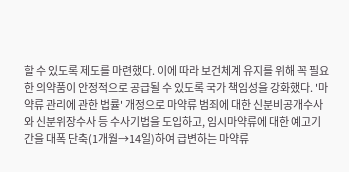할 수 있도록 제도를 마련했다. 이에 따라 보건체계 유지를 위해 꼭 필요한 의약품이 안정적으로 공급될 수 있도록 국가 책임성을 강화했다. '마약류 관리에 관한 법률' 개정으로 마약류 범죄에 대한 신분비공개수사와 신분위장수사 등 수사기법을 도입하고, 임시마약류에 대한 예고기간을 대폭 단축(1개월→14일)하여 급변하는 마약류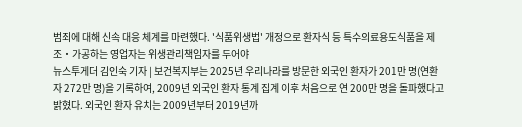범죄에 대해 신속 대응 체계를 마련했다. '식품위생법' 개정으로 환자식 등 특수의료용도식품을 제조‧가공하는 영업자는 위생관리책임자를 두어야
뉴스투게더 김인숙 기자 | 보건복지부는 2025년 우리나라를 방문한 외국인 환자가 201만 명(연환자 272만 명)을 기록하여, 2009년 외국인 환자 통계 집계 이후 처음으로 연 200만 명을 돌파했다고 밝혔다. 외국인 환자 유치는 2009년부터 2019년까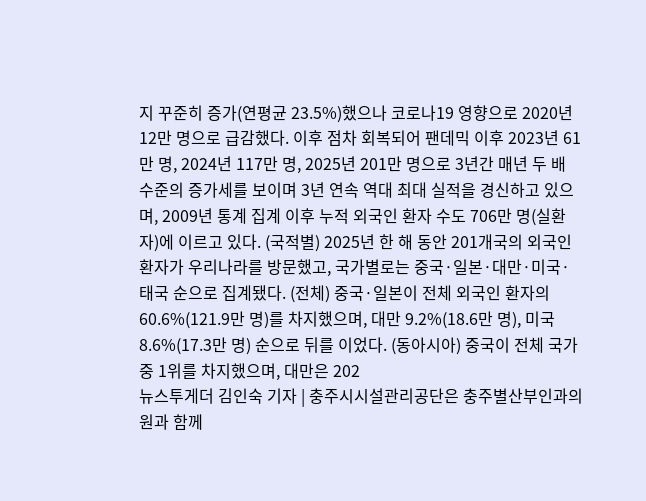지 꾸준히 증가(연평균 23.5%)했으나 코로나19 영향으로 2020년 12만 명으로 급감했다. 이후 점차 회복되어 팬데믹 이후 2023년 61만 명, 2024년 117만 명, 2025년 201만 명으로 3년간 매년 두 배 수준의 증가세를 보이며 3년 연속 역대 최대 실적을 경신하고 있으며, 2009년 통계 집계 이후 누적 외국인 환자 수도 706만 명(실환자)에 이르고 있다. (국적별) 2025년 한 해 동안 201개국의 외국인 환자가 우리나라를 방문했고, 국가별로는 중국·일본·대만·미국·태국 순으로 집계됐다. (전체) 중국·일본이 전체 외국인 환자의 60.6%(121.9만 명)를 차지했으며, 대만 9.2%(18.6만 명), 미국 8.6%(17.3만 명) 순으로 뒤를 이었다. (동아시아) 중국이 전체 국가 중 1위를 차지했으며, 대만은 202
뉴스투게더 김인숙 기자 | 충주시시설관리공단은 충주별산부인과의원과 함께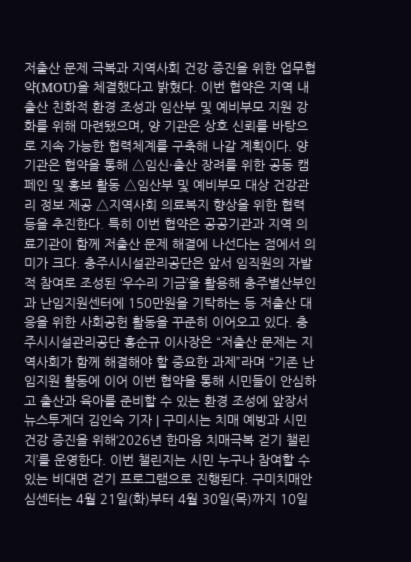저출산 문제 극복과 지역사회 건강 증진을 위한 업무협약(MOU)을 체결했다고 밝혔다. 이번 협약은 지역 내 출산 친화적 환경 조성과 임산부 및 예비부모 지원 강화를 위해 마련됐으며, 양 기관은 상호 신뢰를 바탕으로 지속 가능한 협력체계를 구축해 나갈 계획이다. 양 기관은 협약을 통해 △임신·출산 장려를 위한 공동 캠페인 및 홍보 활동 △임산부 및 예비부모 대상 건강관리 정보 제공 △지역사회 의료복지 향상을 위한 협력 등을 추진한다. 특히 이번 협약은 공공기관과 지역 의료기관이 함께 저출산 문제 해결에 나선다는 점에서 의미가 크다. 충주시시설관리공단은 앞서 임직원의 자발적 참여로 조성된 ‘우수리 기금’을 활용해 충주별산부인과 난임지원센터에 150만원을 기탁하는 등 저출산 대응을 위한 사회공헌 활동을 꾸준히 이어오고 있다. 충주시시설관리공단 홍순규 이사장은 “저출산 문제는 지역사회가 함께 해결해야 할 중요한 과제”라며 “기존 난임지원 활동에 이어 이번 협약을 통해 시민들이 안심하고 출산과 육아를 준비할 수 있는 환경 조성에 앞장서
뉴스투게더 김인숙 기자 | 구미시는 치매 예방과 시민 건강 증진을 위해‘2026년 한마음 치매극복 걷기 챌린지’를 운영한다. 이번 챌린지는 시민 누구나 참여할 수 있는 비대면 걷기 프로그램으로 진행된다. 구미치매안심센터는 4월 21일(화)부터 4월 30일(목)까지 10일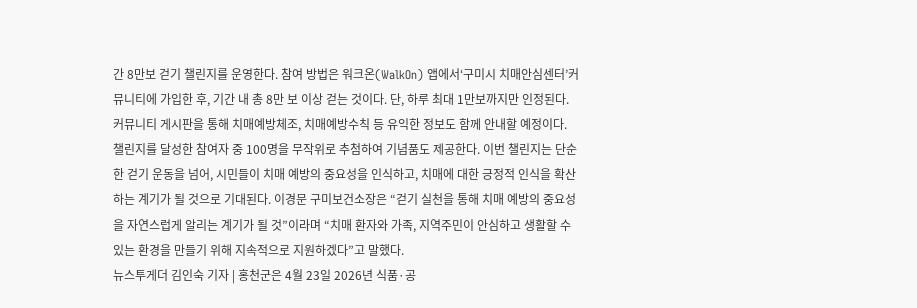간 8만보 걷기 챌린지를 운영한다. 참여 방법은 워크온(WalkOn) 앱에서‘구미시 치매안심센터’커뮤니티에 가입한 후, 기간 내 총 8만 보 이상 걷는 것이다. 단, 하루 최대 1만보까지만 인정된다. 커뮤니티 게시판을 통해 치매예방체조, 치매예방수칙 등 유익한 정보도 함께 안내할 예정이다. 챌린지를 달성한 참여자 중 100명을 무작위로 추첨하여 기념품도 제공한다. 이번 챌린지는 단순한 걷기 운동을 넘어, 시민들이 치매 예방의 중요성을 인식하고, 치매에 대한 긍정적 인식을 확산하는 계기가 될 것으로 기대된다. 이경문 구미보건소장은 “걷기 실천을 통해 치매 예방의 중요성을 자연스럽게 알리는 계기가 될 것”이라며 “치매 환자와 가족, 지역주민이 안심하고 생활할 수 있는 환경을 만들기 위해 지속적으로 지원하겠다”고 말했다.
뉴스투게더 김인숙 기자 | 홍천군은 4월 23일 2026년 식품·공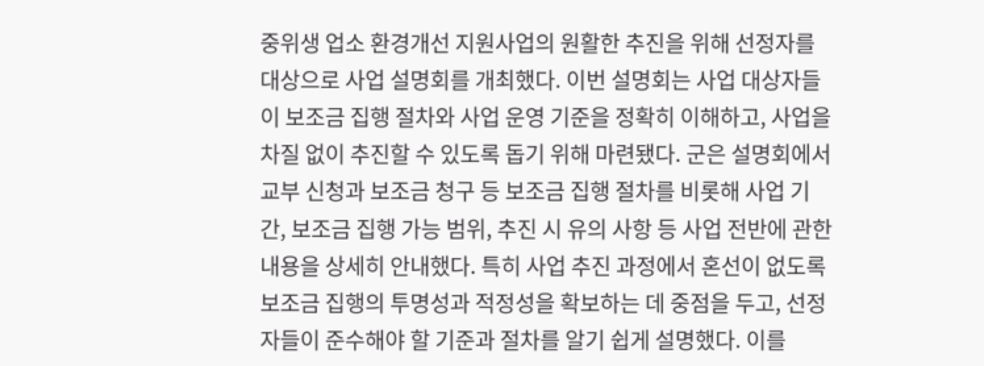중위생 업소 환경개선 지원사업의 원활한 추진을 위해 선정자를 대상으로 사업 설명회를 개최했다. 이번 설명회는 사업 대상자들이 보조금 집행 절차와 사업 운영 기준을 정확히 이해하고, 사업을 차질 없이 추진할 수 있도록 돕기 위해 마련됐다. 군은 설명회에서 교부 신청과 보조금 청구 등 보조금 집행 절차를 비롯해 사업 기간, 보조금 집행 가능 범위, 추진 시 유의 사항 등 사업 전반에 관한 내용을 상세히 안내했다. 특히 사업 추진 과정에서 혼선이 없도록 보조금 집행의 투명성과 적정성을 확보하는 데 중점을 두고, 선정자들이 준수해야 할 기준과 절차를 알기 쉽게 설명했다. 이를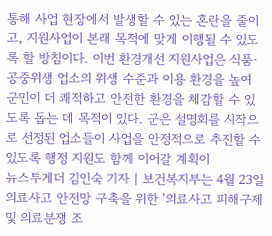통해 사업 현장에서 발생할 수 있는 혼란을 줄이고, 지원사업이 본래 목적에 맞게 이행될 수 있도록 할 방침이다. 이번 환경개선 지원사업은 식품·공중위생 업소의 위생 수준과 이용 환경을 높여 군민이 더 쾌적하고 안전한 환경을 체감할 수 있도록 돕는 데 목적이 있다. 군은 설명회를 시작으로 선정된 업소들이 사업을 안정적으로 추진할 수 있도록 행정 지원도 함께 이어갈 계획이
뉴스투게더 김인숙 기자 | 보건복지부는 4월 23일 의료사고 안전망 구축을 위한 '의료사고 피해구제 및 의료분쟁 조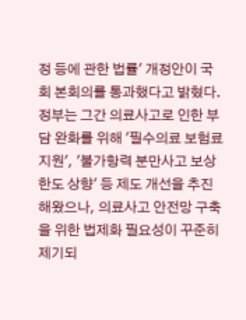정 등에 관한 법률' 개정안이 국회 본회의를 통과했다고 밝혔다. 정부는 그간 의료사고로 인한 부담 완화를 위해 '필수의료 보험료 지원', '불가항력 분만사고 보상한도 상향' 등 제도 개선을 추진해왔으나, 의료사고 안전망 구축을 위한 법제화 필요성이 꾸준히 제기되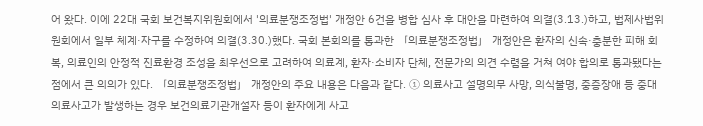어 왔다. 이에 22대 국회 보건복지위원회에서 '의료분쟁조정법' 개정안 6건을 병합 심사 후 대안을 마련하여 의결(3.13.)하고, 법제사법위원회에서 일부 체계·자구를 수정하여 의결(3.30.)했다. 국회 본회의를 통과한 「의료분쟁조정법」 개정안은 환자의 신속·충분한 피해 회복, 의료인의 안정적 진료환경 조성을 최우선으로 고려하여 의료계, 환자·소비자 단체, 전문가의 의견 수렴을 거쳐 여야 합의로 통과됐다는 점에서 큰 의의가 있다. 「의료분쟁조정법」 개정안의 주요 내용은 다음과 같다. ① 의료사고 설명의무 사망, 의식불명, 중증장애 등 중대 의료사고가 발생하는 경우 보건의료기관개설자 등이 환자에게 사고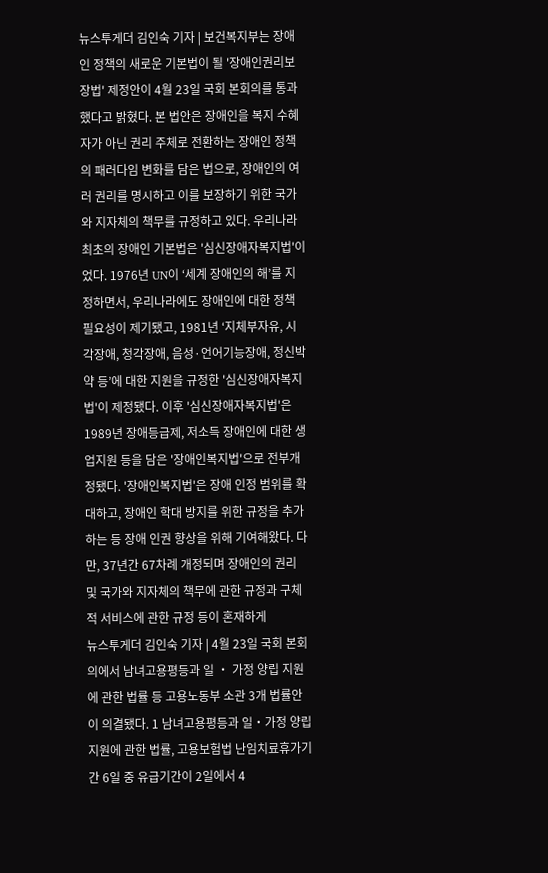뉴스투게더 김인숙 기자 | 보건복지부는 장애인 정책의 새로운 기본법이 될 '장애인권리보장법' 제정안이 4월 23일 국회 본회의를 통과했다고 밝혔다. 본 법안은 장애인을 복지 수혜자가 아닌 권리 주체로 전환하는 장애인 정책의 패러다임 변화를 담은 법으로, 장애인의 여러 권리를 명시하고 이를 보장하기 위한 국가와 지자체의 책무를 규정하고 있다. 우리나라 최초의 장애인 기본법은 '심신장애자복지법'이었다. 1976년 UN이 ‘세계 장애인의 해’를 지정하면서, 우리나라에도 장애인에 대한 정책 필요성이 제기됐고, 1981년 ‘지체부자유, 시각장애, 청각장애, 음성·언어기능장애, 정신박약 등’에 대한 지원을 규정한 '심신장애자복지법'이 제정됐다. 이후 '심신장애자복지법'은 1989년 장애등급제, 저소득 장애인에 대한 생업지원 등을 담은 '장애인복지법'으로 전부개정됐다. '장애인복지법'은 장애 인정 범위를 확대하고, 장애인 학대 방지를 위한 규정을 추가하는 등 장애 인권 향상을 위해 기여해왔다. 다만, 37년간 67차례 개정되며 장애인의 권리 및 국가와 지자체의 책무에 관한 규정과 구체적 서비스에 관한 규정 등이 혼재하게
뉴스투게더 김인숙 기자 | 4월 23일 국회 본회의에서 남녀고용평등과 일 ‧ 가정 양립 지원에 관한 법률 등 고용노동부 소관 3개 법률안이 의결됐다. 1 남녀고용평등과 일‧가정 양립 지원에 관한 법률, 고용보험법 난임치료휴가기간 6일 중 유급기간이 2일에서 4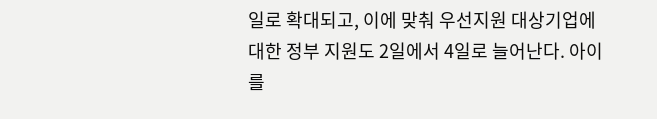일로 확대되고, 이에 맞춰 우선지원 대상기업에 대한 정부 지원도 2일에서 4일로 늘어난다. 아이를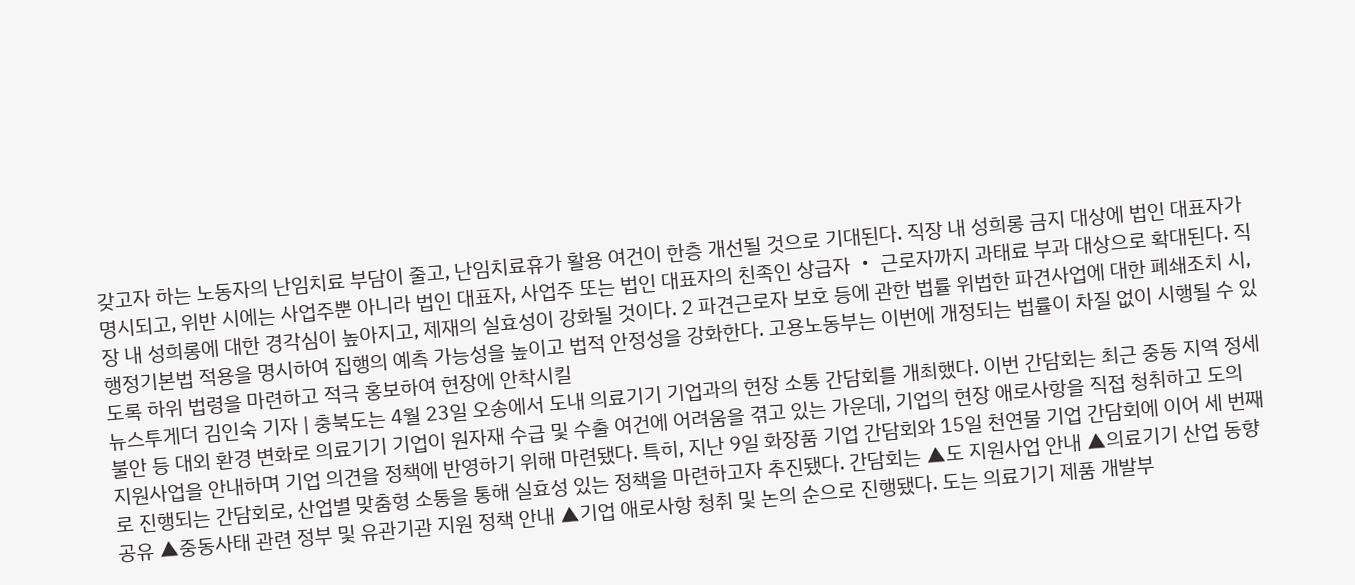갖고자 하는 노동자의 난임치료 부담이 줄고, 난임치료휴가 활용 여건이 한층 개선될 것으로 기대된다. 직장 내 성희롱 금지 대상에 법인 대표자가 명시되고, 위반 시에는 사업주뿐 아니라 법인 대표자, 사업주 또는 법인 대표자의 친족인 상급자 ‧ 근로자까지 과태료 부과 대상으로 확대된다. 직장 내 성희롱에 대한 경각심이 높아지고, 제재의 실효성이 강화될 것이다. 2 파견근로자 보호 등에 관한 법률 위법한 파견사업에 대한 폐쇄조치 시, 행정기본법 적용을 명시하여 집행의 예측 가능성을 높이고 법적 안정성을 강화한다. 고용노동부는 이번에 개정되는 법률이 차질 없이 시행될 수 있도록 하위 법령을 마련하고 적극 홍보하여 현장에 안착시킬
뉴스투게더 김인숙 기자 | 충북도는 4월 23일 오송에서 도내 의료기기 기업과의 현장 소통 간담회를 개최했다. 이번 간담회는 최근 중동 지역 정세 불안 등 대외 환경 변화로 의료기기 기업이 원자재 수급 및 수출 여건에 어려움을 겪고 있는 가운데, 기업의 현장 애로사항을 직접 청취하고 도의 지원사업을 안내하며 기업 의견을 정책에 반영하기 위해 마련됐다. 특히, 지난 9일 화장품 기업 간담회와 15일 천연물 기업 간담회에 이어 세 번째로 진행되는 간담회로, 산업별 맞춤형 소통을 통해 실효성 있는 정책을 마련하고자 추진됐다. 간담회는 ▲도 지원사업 안내 ▲의료기기 산업 동향 공유 ▲중동사태 관련 정부 및 유관기관 지원 정책 안내 ▲기업 애로사항 청취 및 논의 순으로 진행됐다. 도는 의료기기 제품 개발부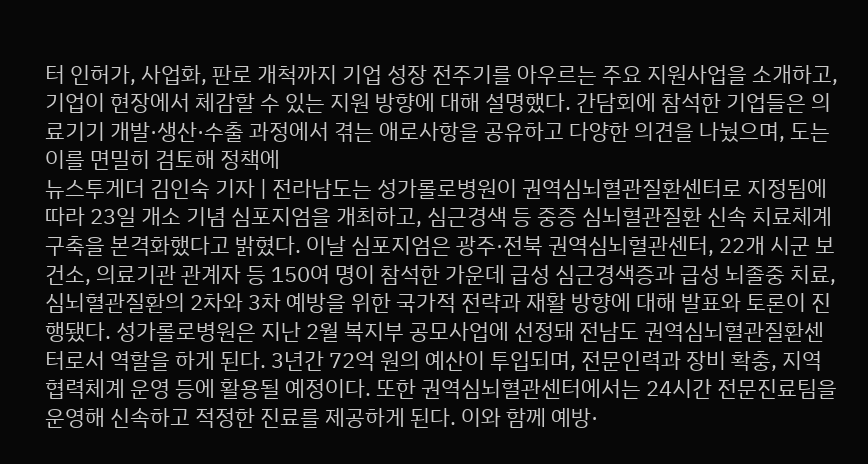터 인허가, 사업화, 판로 개척까지 기업 성장 전주기를 아우르는 주요 지원사업을 소개하고, 기업이 현장에서 체감할 수 있는 지원 방향에 대해 설명했다. 간담회에 참석한 기업들은 의료기기 개발·생산·수출 과정에서 겪는 애로사항을 공유하고 다양한 의견을 나눴으며, 도는 이를 면밀히 검토해 정책에
뉴스투게더 김인숙 기자 | 전라남도는 성가롤로병원이 권역심뇌혈관질환센터로 지정됨에 따라 23일 개소 기념 심포지엄을 개최하고, 심근경색 등 중증 심뇌혈관질환 신속 치료체계 구축을 본격화했다고 밝혔다. 이날 심포지엄은 광주·전북 권역심뇌혈관센터, 22개 시군 보건소, 의료기관 관계자 등 150여 명이 참석한 가운데 급성 심근경색증과 급성 뇌졸중 치료, 심뇌혈관질환의 2차와 3차 예방을 위한 국가적 전략과 재활 방향에 대해 발표와 토론이 진행됐다. 성가롤로병원은 지난 2월 복지부 공모사업에 선정돼 전남도 권역심뇌혈관질환센터로서 역할을 하게 된다. 3년간 72억 원의 예산이 투입되며, 전문인력과 장비 확충, 지역 협력체계 운영 등에 활용될 예정이다. 또한 권역심뇌혈관센터에서는 24시간 전문진료팀을 운영해 신속하고 적정한 진료를 제공하게 된다. 이와 함께 예방·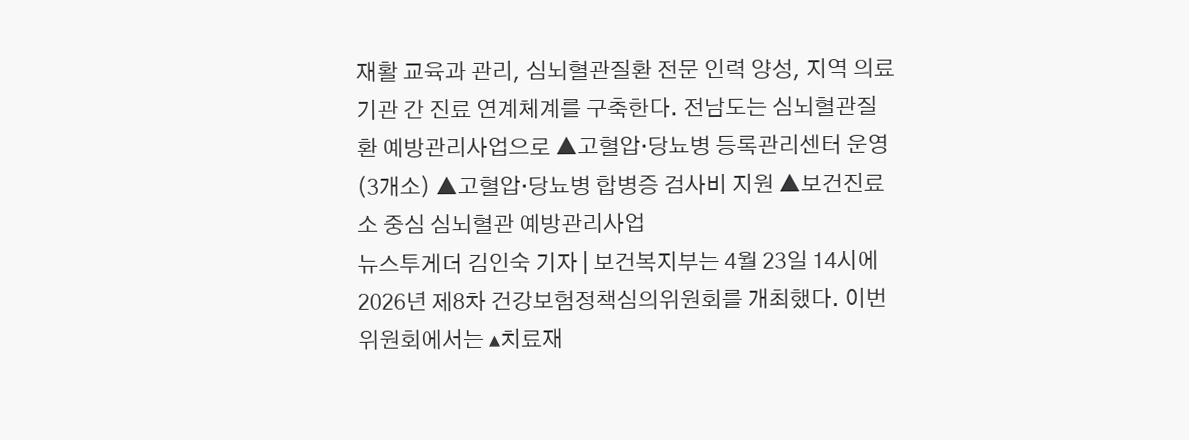재활 교육과 관리, 심뇌혈관질환 전문 인력 양성, 지역 의료기관 간 진료 연계체계를 구축한다. 전남도는 심뇌혈관질환 예방관리사업으로 ▲고혈압·당뇨병 등록관리센터 운영(3개소) ▲고혈압·당뇨병 합병증 검사비 지원 ▲보건진료소 중심 심뇌혈관 예방관리사업
뉴스투게더 김인숙 기자 | 보건복지부는 4월 23일 14시에 2026년 제8차 건강보험정책심의위원회를 개최했다. 이번 위원회에서는 ▴치료재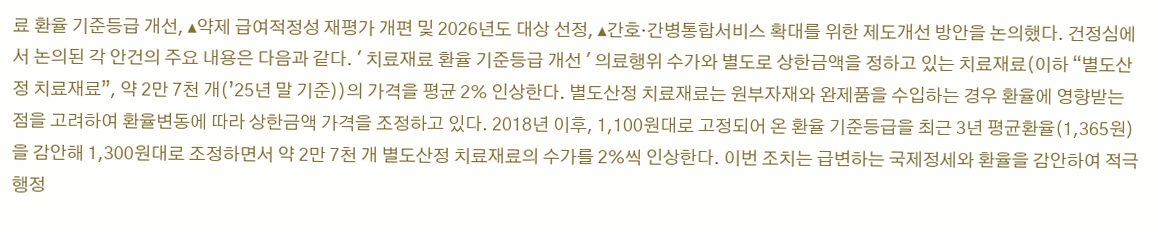료 환율 기준등급 개선, ▴약제 급여적정성 재평가 개편 및 2026년도 대상 선정, ▴간호‧간병통합서비스 확대를 위한 제도개선 방안을 논의했다. 건정심에서 논의된 각 안건의 주요 내용은 다음과 같다. ' 치료재료 환율 기준등급 개선 ' 의료행위 수가와 별도로 상한금액을 정하고 있는 치료재료(이하 “별도산정 치료재료”, 약 2만 7천 개(’25년 말 기준))의 가격을 평균 2% 인상한다. 별도산정 치료재료는 원부자재와 완제품을 수입하는 경우 환율에 영향받는 점을 고려하여 환율변동에 따라 상한금액 가격을 조정하고 있다. 2018년 이후, 1,100원대로 고정되어 온 환율 기준등급을 최근 3년 평균환율(1,365원)을 감안해 1,300원대로 조정하면서 약 2만 7천 개 별도산정 치료재료의 수가를 2%씩 인상한다. 이번 조치는 급변하는 국제정세와 환율을 감안하여 적극행정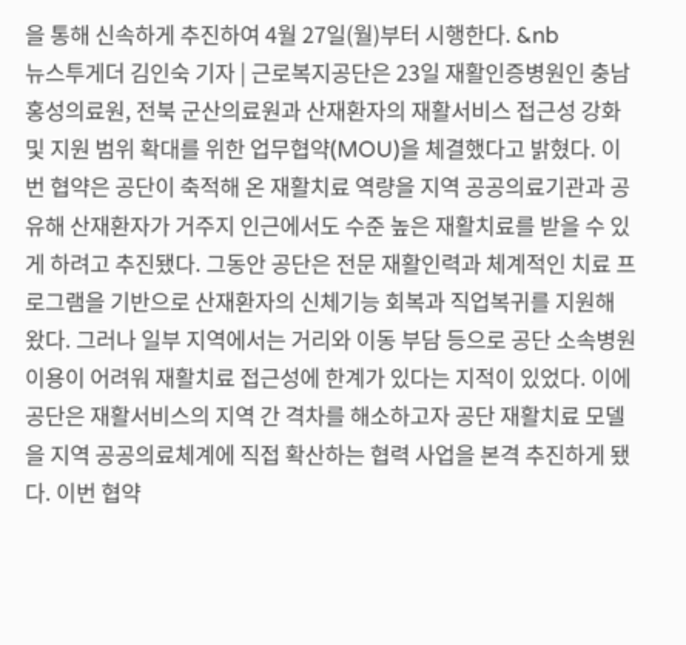을 통해 신속하게 추진하여 4월 27일(월)부터 시행한다. &nb
뉴스투게더 김인숙 기자 | 근로복지공단은 23일 재활인증병원인 충남 홍성의료원, 전북 군산의료원과 산재환자의 재활서비스 접근성 강화 및 지원 범위 확대를 위한 업무협약(MOU)을 체결했다고 밝혔다. 이번 협약은 공단이 축적해 온 재활치료 역량을 지역 공공의료기관과 공유해 산재환자가 거주지 인근에서도 수준 높은 재활치료를 받을 수 있게 하려고 추진됐다. 그동안 공단은 전문 재활인력과 체계적인 치료 프로그램을 기반으로 산재환자의 신체기능 회복과 직업복귀를 지원해 왔다. 그러나 일부 지역에서는 거리와 이동 부담 등으로 공단 소속병원 이용이 어려워 재활치료 접근성에 한계가 있다는 지적이 있었다. 이에 공단은 재활서비스의 지역 간 격차를 해소하고자 공단 재활치료 모델을 지역 공공의료체계에 직접 확산하는 협력 사업을 본격 추진하게 됐다. 이번 협약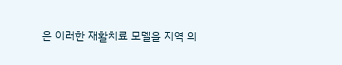은 이러한 재활치료 모델을 지역 의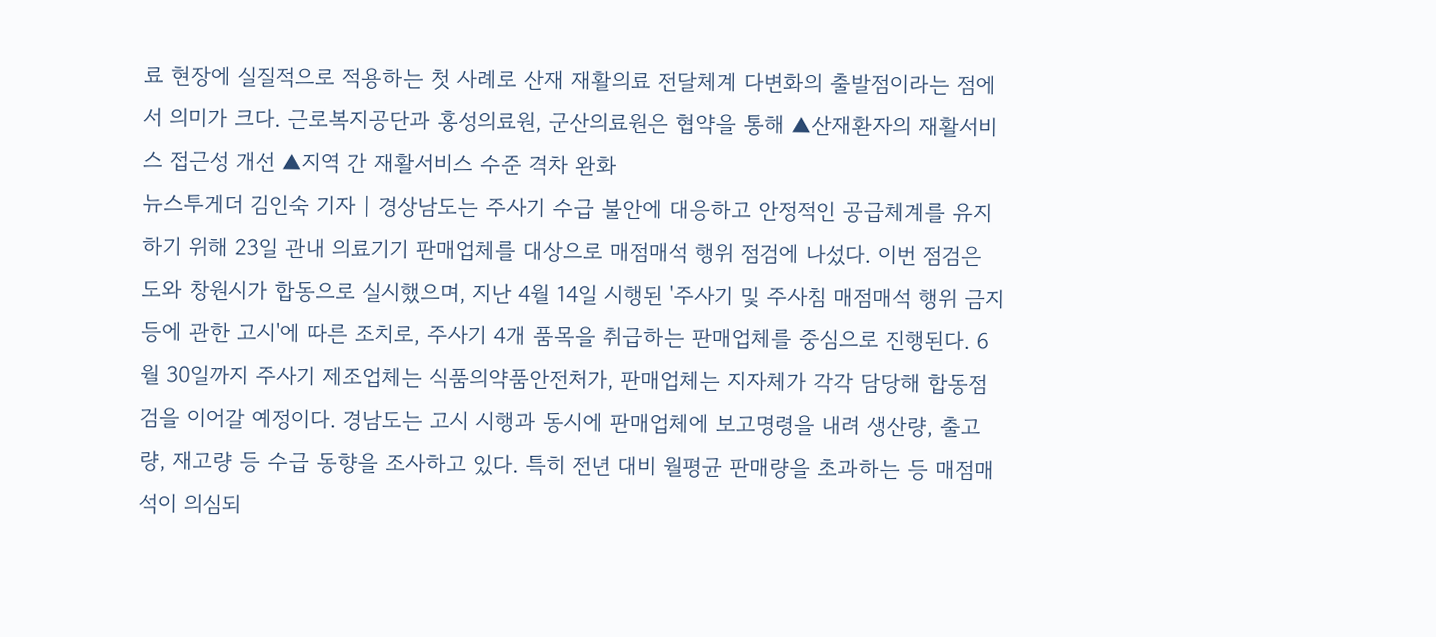료 현장에 실질적으로 적용하는 첫 사례로 산재 재활의료 전달체계 다변화의 출발점이라는 점에서 의미가 크다. 근로복지공단과 홍성의료원, 군산의료원은 협약을 통해 ▲산재환자의 재활서비스 접근성 개선 ▲지역 간 재활서비스 수준 격차 완화
뉴스투게더 김인숙 기자 | 경상남도는 주사기 수급 불안에 대응하고 안정적인 공급체계를 유지하기 위해 23일 관내 의료기기 판매업체를 대상으로 매점매석 행위 점검에 나섰다. 이번 점검은 도와 창원시가 합동으로 실시했으며, 지난 4월 14일 시행된 '주사기 및 주사침 매점매석 행위 금지 등에 관한 고시'에 따른 조치로, 주사기 4개 품목을 취급하는 판매업체를 중심으로 진행된다. 6월 30일까지 주사기 제조업체는 식품의약품안전처가, 판매업체는 지자체가 각각 담당해 합동점검을 이어갈 예정이다. 경남도는 고시 시행과 동시에 판매업체에 보고명령을 내려 생산량, 출고량, 재고량 등 수급 동향을 조사하고 있다. 특히 전년 대비 월평균 판매량을 초과하는 등 매점매석이 의심되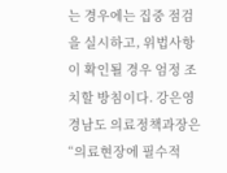는 경우에는 집중 점검을 실시하고, 위법사항이 확인될 경우 엄정 조치할 방침이다. 강은영 경남도 의료정책과장은 “의료현장에 필수적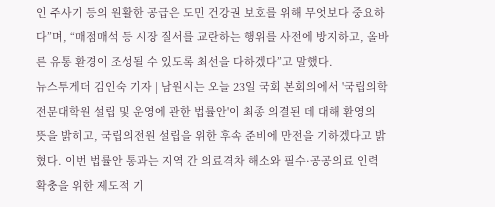인 주사기 등의 원활한 공급은 도민 건강권 보호를 위해 무엇보다 중요하다”며, “매점매석 등 시장 질서를 교란하는 행위를 사전에 방지하고, 올바른 유통 환경이 조성될 수 있도록 최선을 다하겠다”고 말했다.
뉴스투게더 김인숙 기자 | 남원시는 오늘 23일 국회 본회의에서 '국립의학전문대학원 설립 및 운영에 관한 법률안'이 최종 의결된 데 대해 환영의 뜻을 밝히고, 국립의전원 설립을 위한 후속 준비에 만전을 기하겠다고 밝혔다. 이번 법률안 통과는 지역 간 의료격차 해소와 필수·공공의료 인력 확충을 위한 제도적 기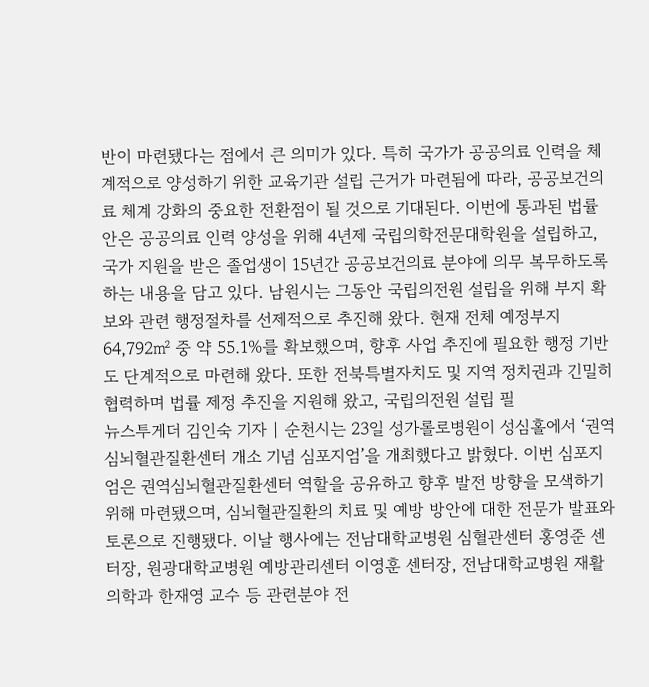반이 마련됐다는 점에서 큰 의미가 있다. 특히 국가가 공공의료 인력을 체계적으로 양성하기 위한 교육기관 설립 근거가 마련됨에 따라, 공공보건의료 체계 강화의 중요한 전환점이 될 것으로 기대된다. 이번에 통과된 법률안은 공공의료 인력 양성을 위해 4년제 국립의학전문대학원을 설립하고, 국가 지원을 받은 졸업생이 15년간 공공보건의료 분야에 의무 복무하도록 하는 내용을 담고 있다. 남원시는 그동안 국립의전원 설립을 위해 부지 확보와 관련 행정절차를 선제적으로 추진해 왔다. 현재 전체 예정부지 64,792㎡ 중 약 55.1%를 확보했으며, 향후 사업 추진에 필요한 행정 기반도 단계적으로 마련해 왔다. 또한 전북특별자치도 및 지역 정치권과 긴밀히 협력하며 법률 제정 추진을 지원해 왔고, 국립의전원 설립 필
뉴스투게더 김인숙 기자 | 순천시는 23일 성가롤로병원이 성심홀에서 ‘권역심뇌혈관질환센터 개소 기념 심포지엄’을 개최했다고 밝혔다. 이번 심포지엄은 권역심뇌혈관질환센터 역할을 공유하고 향후 발전 방향을 모색하기 위해 마련됐으며, 심뇌혈관질환의 치료 및 예방 방안에 대한 전문가 발표와 토론으로 진행됐다. 이날 행사에는 전남대학교병원 심혈관센터 홍영준 센터장, 원광대학교병원 예방관리센터 이영훈 센터장, 전남대학교병원 재활의학과 한재영 교수 등 관련분야 전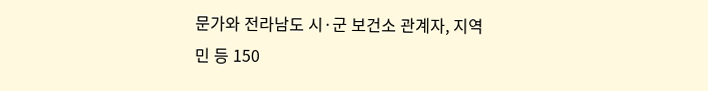문가와 전라남도 시·군 보건소 관계자, 지역민 등 150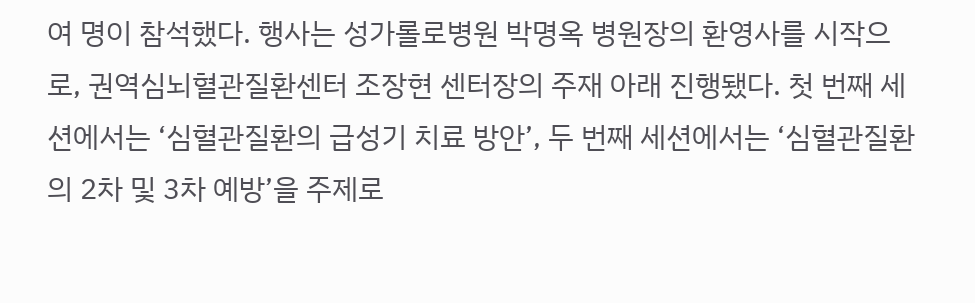여 명이 참석했다. 행사는 성가롤로병원 박명옥 병원장의 환영사를 시작으로, 권역심뇌혈관질환센터 조장현 센터장의 주재 아래 진행됐다. 첫 번째 세션에서는 ‘심혈관질환의 급성기 치료 방안’, 두 번째 세션에서는 ‘심혈관질환의 2차 및 3차 예방’을 주제로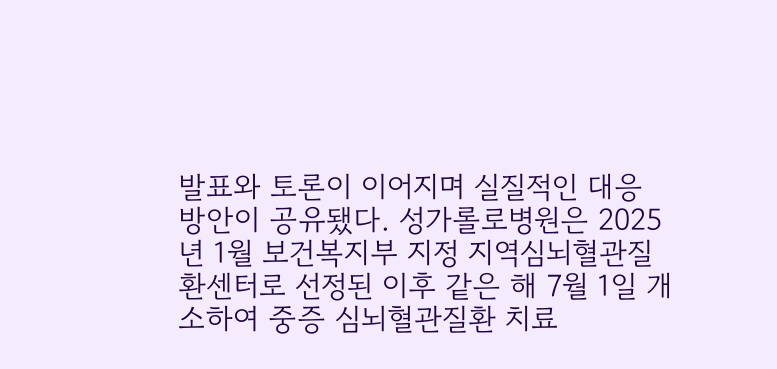발표와 토론이 이어지며 실질적인 대응 방안이 공유됐다. 성가롤로병원은 2025년 1월 보건복지부 지정 지역심뇌혈관질환센터로 선정된 이후 같은 해 7월 1일 개소하여 중증 심뇌혈관질환 치료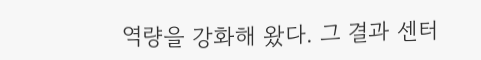역량을 강화해 왔다. 그 결과 센터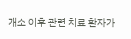개소 이후 관련 치료 환자가